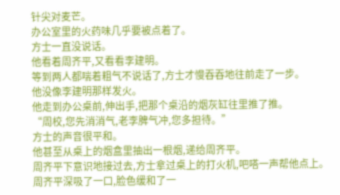针尖对麦芒。
办公室里的火药味几乎要被点着了。
方士一直没说话。
他看着周齐平,又看看李建明。
等到两人都喘着粗气不说话了,方士才慢吞吞地往前走了一步。
他没像李建明那样发火。
他走到办公桌前,伸出手,把那个桌沿的烟灰缸往里推了推。
“周校,您先消消气,老李脾气冲,您多担待。”
方士的声音很平和。
他甚至从桌上的烟盒里抽出一根烟,递给周齐平。
周齐平下意识地接过去,方士拿过桌上的打火机,吧嗒一声帮他点上。
周齐平深吸了一口,脸色缓和了一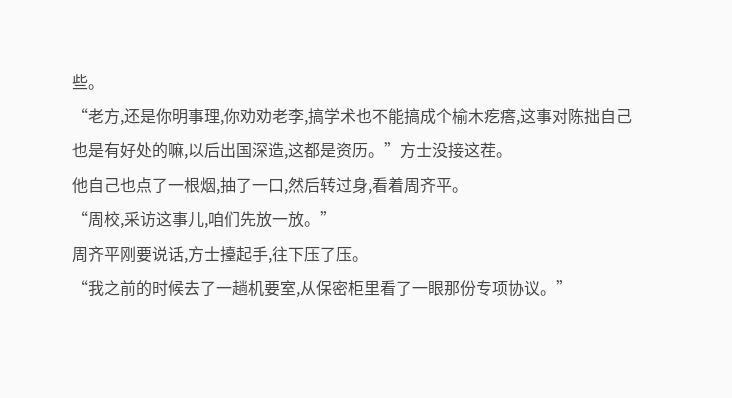些。
“老方,还是你明事理,你劝劝老李,搞学术也不能搞成个榆木疙瘩,这事对陈拙自己也是有好处的嘛,以后出国深造,这都是资历。”方士没接这茬。
他自己也点了一根烟,抽了一口,然后转过身,看着周齐平。
“周校,采访这事儿,咱们先放一放。”
周齐平刚要说话,方士擡起手,往下压了压。
“我之前的时候去了一趟机要室,从保密柜里看了一眼那份专项协议。”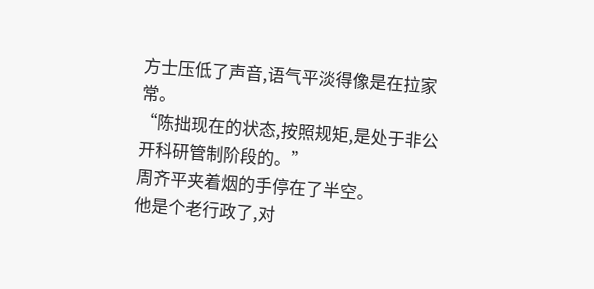方士压低了声音,语气平淡得像是在拉家常。
“陈拙现在的状态,按照规矩,是处于非公开科研管制阶段的。”
周齐平夹着烟的手停在了半空。
他是个老行政了,对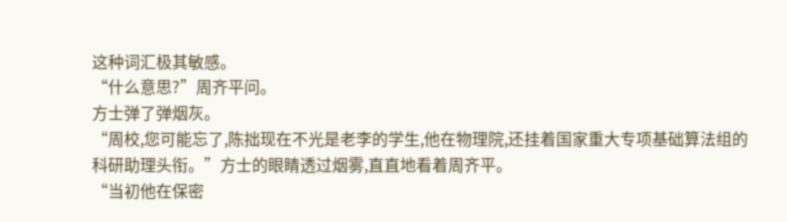这种词汇极其敏感。
“什么意思?”周齐平问。
方士弹了弹烟灰。
“周校,您可能忘了,陈拙现在不光是老李的学生,他在物理院,还挂着国家重大专项基础算法组的科研助理头衔。”方士的眼睛透过烟雾,直直地看着周齐平。
“当初他在保密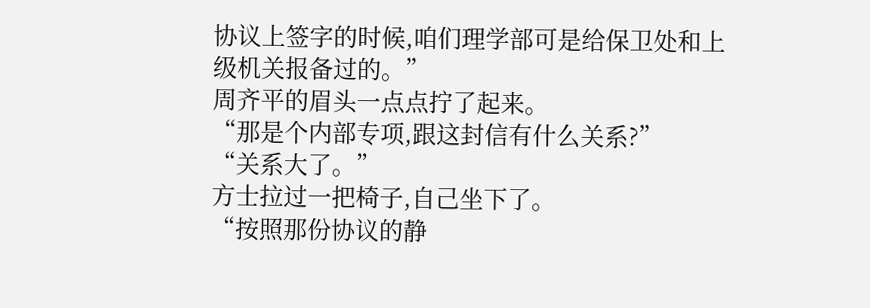协议上签字的时候,咱们理学部可是给保卫处和上级机关报备过的。”
周齐平的眉头一点点拧了起来。
“那是个内部专项,跟这封信有什么关系?”
“关系大了。”
方士拉过一把椅子,自己坐下了。
“按照那份协议的静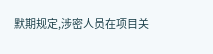默期规定,涉密人员在项目关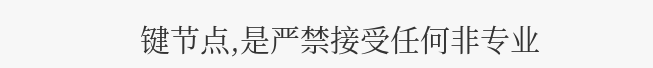键节点,是严禁接受任何非专业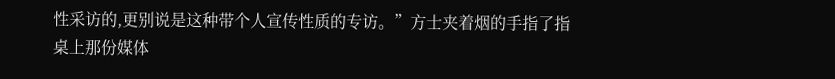性采访的,更别说是这种带个人宣传性质的专访。”方士夹着烟的手指了指桌上那份媒体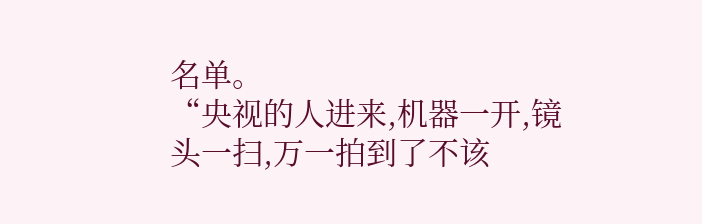名单。
“央视的人进来,机器一开,镜头一扫,万一拍到了不该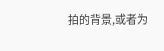拍的背景,或者为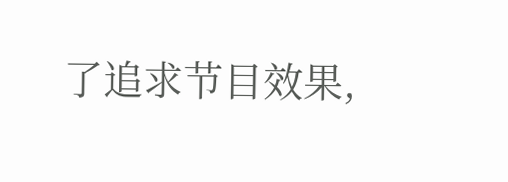了追求节目效果,